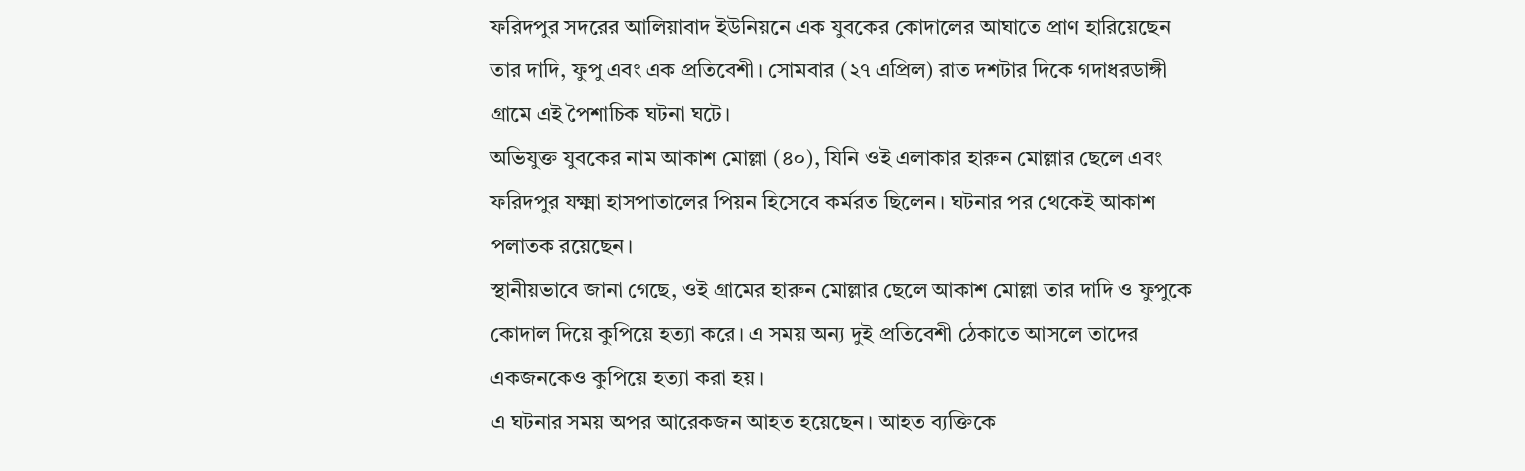ফরিদপুর সদরের আলিয়াবাদ ইউনিয়নে এক যুবকের কোদালের আঘাতে প্রাণ হারিয়েছেন তার দাদি, ফুপু এবং এক প্রতিবেশী। সোমবার (২৭ এপ্রিল) রাত দশটার দিকে গদাধরডাঙ্গী গ্রামে এই পৈশাচিক ঘটনা ঘটে।
অভিযুক্ত যুবকের নাম আকাশ মোল্লা (৪০), যিনি ওই এলাকার হারুন মোল্লার ছেলে এবং ফরিদপুর যক্ষ্মা হাসপাতালের পিয়ন হিসেবে কর্মরত ছিলেন। ঘটনার পর থেকেই আকাশ পলাতক রয়েছেন।
স্থানীয়ভাবে জানা গেছে, ওই গ্রামের হারুন মোল্লার ছেলে আকাশ মোল্লা তার দাদি ও ফুপুকে কোদাল দিয়ে কুপিয়ে হত্যা করে। এ সময় অন্য দুই প্রতিবেশী ঠেকাতে আসলে তাদের একজনকেও কুপিয়ে হত্যা করা হয়।
এ ঘটনার সময় অপর আরেকজন আহত হয়েছেন। আহত ব্যক্তিকে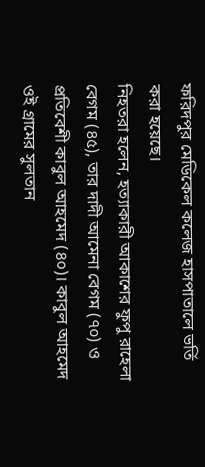ফরিদপুর মেডিকেল কলেজ হাসপাতালে ভর্তি করা হয়েছে।
নিহতরা হলেন, হত্যাকারী আকাশের ফুপু রাহেলা বেগম (৪৫), তার দাদী আমেনা বেগম (৭০) ও প্রতিবেশী কাবুল আহমেদ (৪০)। কাবুল আহমেদ ওই গ্রামের সুলতান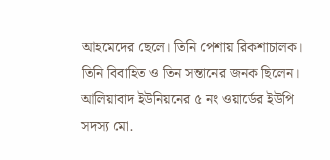আহমেদের ছেলে। তিনি পেশায় রিকশাচালক। তিনি বিবাহিত ও তিন সন্তানের জনক ছিলেন।
আলিয়াবাদ ইউনিয়নের ৫ নং ওয়ার্ডের ইউপি সদস্য মো.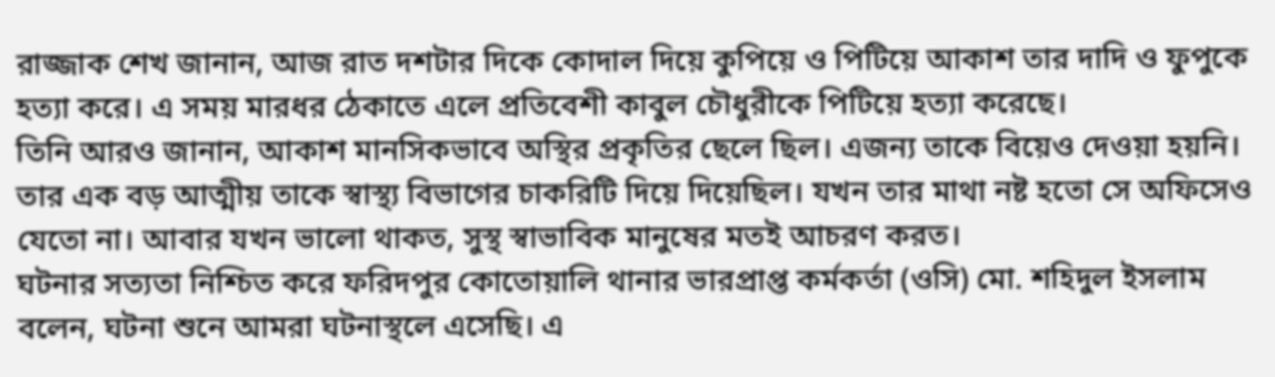রাজ্জাক শেখ জানান, আজ রাত দশটার দিকে কোদাল দিয়ে কুপিয়ে ও পিটিয়ে আকাশ তার দাদি ও ফুপুকে হত্যা করে। এ সময় মারধর ঠেকাতে এলে প্রতিবেশী কাবুল চৌধুরীকে পিটিয়ে হত্যা করেছে।
তিনি আরও জানান, আকাশ মানসিকভাবে অস্থির প্রকৃতির ছেলে ছিল। এজন্য তাকে বিয়েও দেওয়া হয়নি। তার এক বড় আত্মীয় তাকে স্বাস্থ্য বিভাগের চাকরিটি দিয়ে দিয়েছিল। যখন তার মাথা নষ্ট হতো সে অফিসেও যেতো না। আবার যখন ভালো থাকত, সুস্থ স্বাভাবিক মানুষের মতই আচরণ করত।
ঘটনার সত্যতা নিশ্চিত করে ফরিদপুর কোতোয়ালি থানার ভারপ্রাপ্ত কর্মকর্তা (ওসি) মো. শহিদুল ইসলাম বলেন, ঘটনা শুনে আমরা ঘটনাস্থলে এসেছি। এ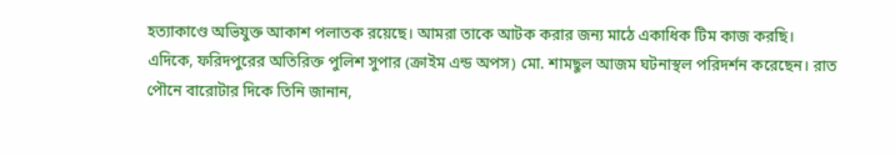হত্যাকাণ্ডে অভিযুক্ত আকাশ পলাতক রয়েছে। আমরা তাকে আটক করার জন্য মাঠে একাধিক টিম কাজ করছি।
এদিকে, ফরিদপুরের অতিরিক্ত পুলিশ সুপার (ক্রাইম এন্ড অপস) মো. শামছুল আজম ঘটনাস্থল পরিদর্শন করেছেন। রাত পৌনে বারোটার দিকে তিনি জানান,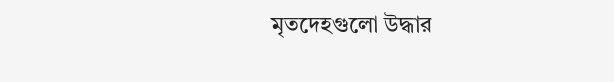মৃতদেহগুলো উদ্ধার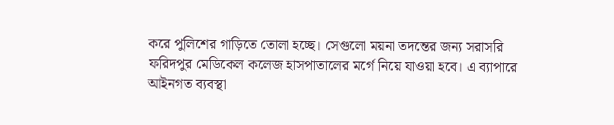করে পুলিশের গাড়িতে তোলা হচ্ছে। সেগুলো ময়না তদন্তের জন্য সরাসরি ফরিদপুর মেডিকেল কলেজ হাসপাতালের মর্গে নিয়ে যাওয়া হবে। এ ব্যাপারে আইনগত ব্যবস্থা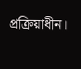প্রক্রিয়াধীন।